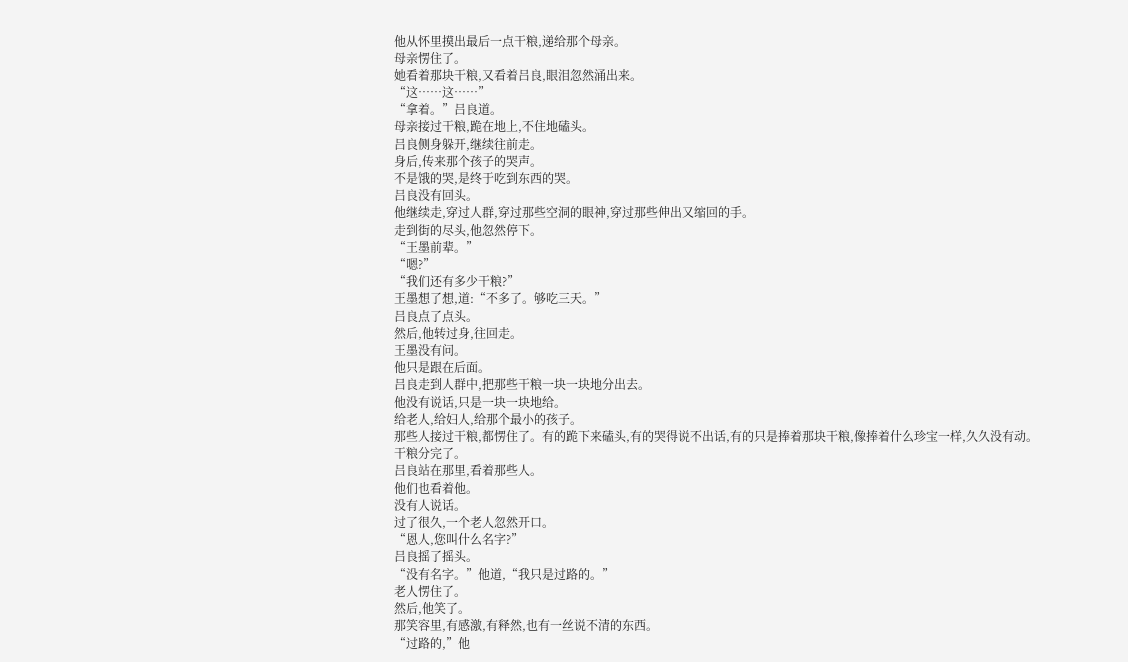他从怀里摸出最后一点干粮,递给那个母亲。
母亲愣住了。
她看着那块干粮,又看着吕良,眼泪忽然涌出来。
“这……这……”
“拿着。”吕良道。
母亲接过干粮,跪在地上,不住地磕头。
吕良侧身躲开,继续往前走。
身后,传来那个孩子的哭声。
不是饿的哭,是终于吃到东西的哭。
吕良没有回头。
他继续走,穿过人群,穿过那些空洞的眼神,穿过那些伸出又缩回的手。
走到街的尽头,他忽然停下。
“王墨前辈。”
“嗯?”
“我们还有多少干粮?”
王墨想了想,道:“不多了。够吃三天。”
吕良点了点头。
然后,他转过身,往回走。
王墨没有问。
他只是跟在后面。
吕良走到人群中,把那些干粮一块一块地分出去。
他没有说话,只是一块一块地给。
给老人,给妇人,给那个最小的孩子。
那些人接过干粮,都愣住了。有的跪下来磕头,有的哭得说不出话,有的只是捧着那块干粮,像捧着什么珍宝一样,久久没有动。
干粮分完了。
吕良站在那里,看着那些人。
他们也看着他。
没有人说话。
过了很久,一个老人忽然开口。
“恩人,您叫什么名字?”
吕良摇了摇头。
“没有名字。”他道,“我只是过路的。”
老人愣住了。
然后,他笑了。
那笑容里,有感激,有释然,也有一丝说不清的东西。
“过路的,”他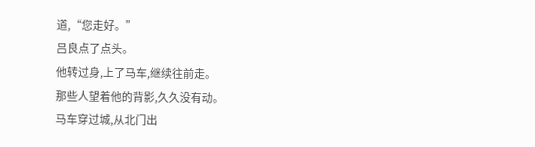道,“您走好。”
吕良点了点头。
他转过身,上了马车,继续往前走。
那些人望着他的背影,久久没有动。
马车穿过城,从北门出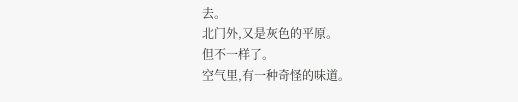去。
北门外,又是灰色的平原。
但不一样了。
空气里,有一种奇怪的味道。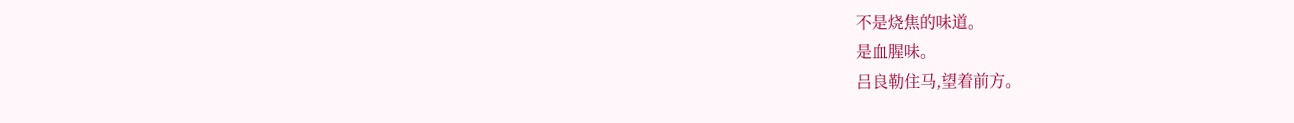不是烧焦的味道。
是血腥味。
吕良勒住马,望着前方。